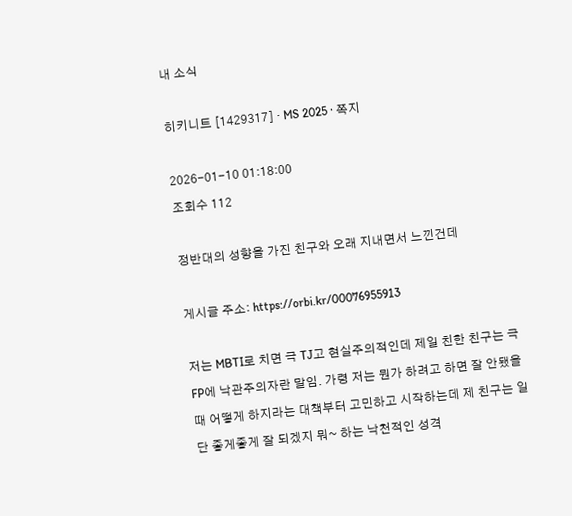내 소식

히키니트 [1429317] · MS 2025 · 쪽지

2026-01-10 01:18:00
조회수 112

정반대의 성향을 가진 친구와 오래 지내면서 느낀건데

게시글 주소: https://orbi.kr/00076955913

저는 MBTI로 치면 극 TJ고 현실주의적인데 제일 친한 친구는 극 FP에 낙관주의자란 말임. 가령 저는 뭔가 하려고 하면 잘 안됐을 때 어떻게 하지라는 대책부터 고민하고 시작하는데 제 친구는 일단 좋게좋게 잘 되겠지 뭐~ 하는 낙천적인 성격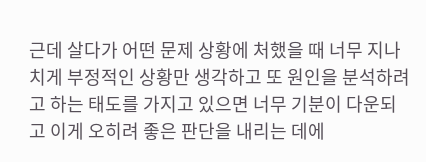근데 살다가 어떤 문제 상황에 처했을 때 너무 지나치게 부정적인 상황만 생각하고 또 원인을 분석하려고 하는 태도를 가지고 있으면 너무 기분이 다운되고 이게 오히려 좋은 판단을 내리는 데에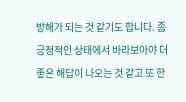방해가 되는 것 같기도 합니다. 좀 긍정적인 상태에서 바라보아야 더 좋은 해답이 나오는 것 같고 또 한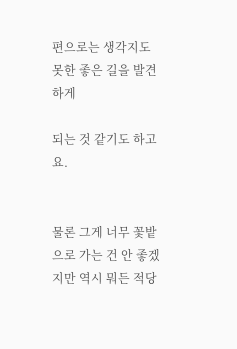편으로는 생각지도 못한 좋은 길을 발견하게

되는 것 같기도 하고요.


물론 그게 너무 꽃밭으로 가는 건 안 좋겠지만 역시 뭐든 적당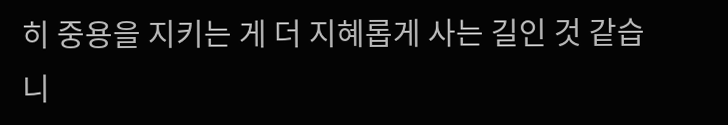히 중용을 지키는 게 더 지혜롭게 사는 길인 것 같습니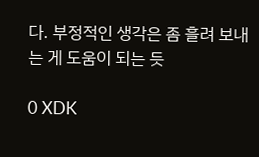다. 부정적인 생각은 좀 흘려 보내는 게 도움이 되는 듯

0 XDK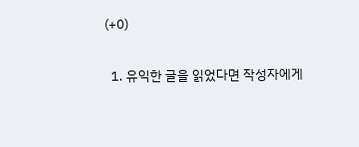(+0)

  1. 유익한 글을 읽었다면 작성자에게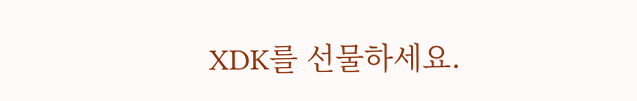XDK를 선물하세요.